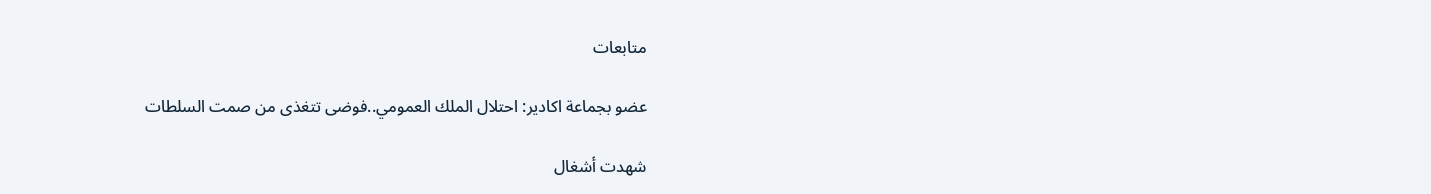متابعات

عضو بجماعة اكادير: احتلال الملك العمومي..فوضى تتغذى من صمت السلطات

شهدت أشغال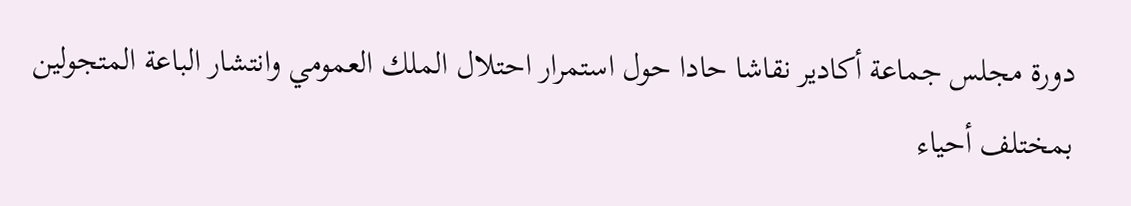دورة مجلس جماعة أكادير نقاشا حادا حول استمرار احتلال الملك العمومي وانتشار الباعة المتجولين بمختلف أحياء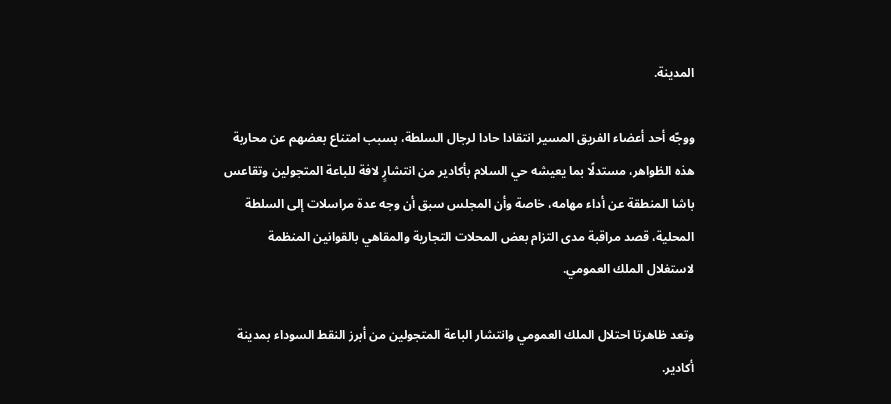المدينة.

ووجّه أحد أعضاء الفريق المسير انتقادا حادا لرجال السلطة، بسبب امتناع بعضهم عن محاربة هذه الظواهر، مستدلًا بما يعيشه حي السلام بأكادير من انتشارٍ لافة للباعة المتجولين وتقاعس باشا المنطقة عن أداء مهامه، خاصة وأن المجلس سبق أن وجه عدة مراسلات إلى السلطة المحلية، قصد مراقبة مدى التزام بعض المحلات التجارية والمقاهي بالقوانين المنظمة لاستغلال الملك العمومي.

وتعد ظاهرتا احتلال الملك العمومي وانتشار الباعة المتجولين من أبرز النقط السوداء بمدينة أكادير.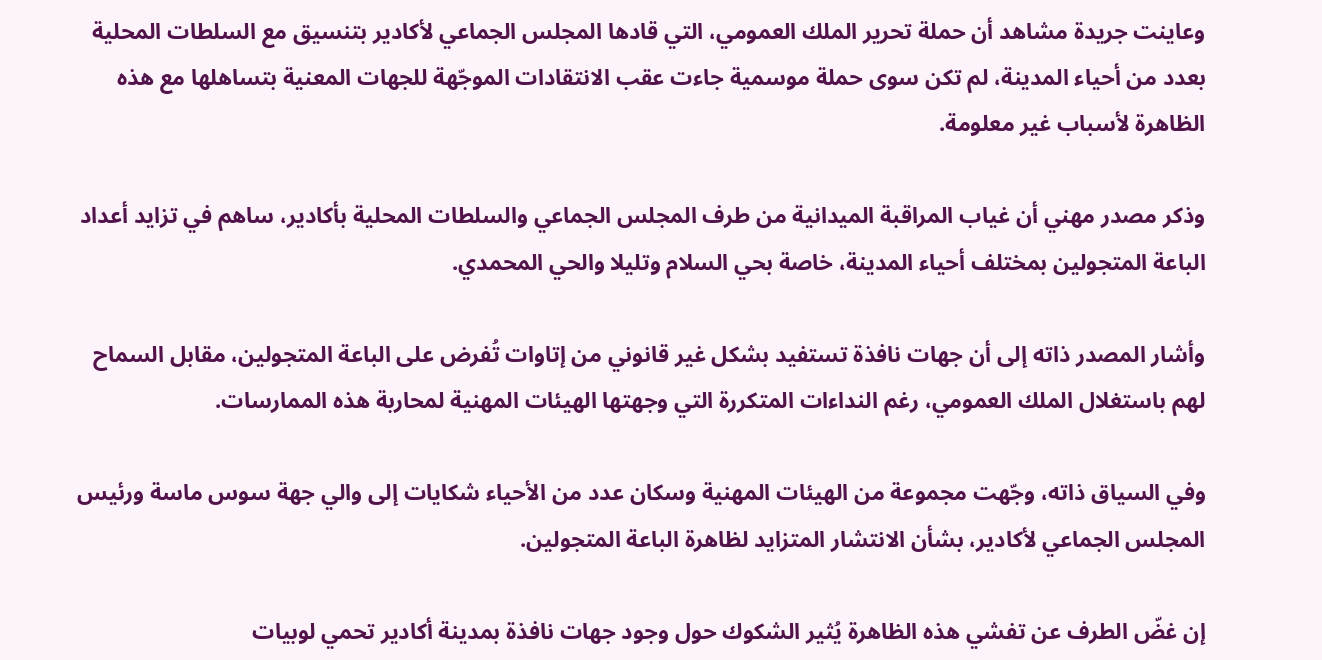وعاينت جريدة مشاهد أن حملة تحرير الملك العمومي، التي قادها المجلس الجماعي لأكادير بتنسيق مع السلطات المحلية بعدد من أحياء المدينة، لم تكن سوى حملة موسمية جاءت عقب الانتقادات الموجّهة للجهات المعنية بتساهلها مع هذه الظاهرة لأسباب غير معلومة.

وذكر مصدر مهني أن غياب المراقبة الميدانية من طرف المجلس الجماعي والسلطات المحلية بأكادير، ساهم في تزايد أعداد الباعة المتجولين بمختلف أحياء المدينة، خاصة بحي السلام وتليلا والحي المحمدي.

وأشار المصدر ذاته إلى أن جهات نافذة تستفيد بشكل غير قانوني من إتاوات تُفرض على الباعة المتجولين، مقابل السماح لهم باستغلال الملك العمومي، رغم النداءات المتكررة التي وجهتها الهيئات المهنية لمحاربة هذه الممارسات.

وفي السياق ذاته، وجّهت مجموعة من الهيئات المهنية وسكان عدد من الأحياء شكايات إلى والي جهة سوس ماسة ورئيس المجلس الجماعي لأكادير، بشأن الانتشار المتزايد لظاهرة الباعة المتجولين.

إن غضّ الطرف عن تفشي هذه الظاهرة يُثير الشكوك حول وجود جهات نافذة بمدينة أكادير تحمي لوبيات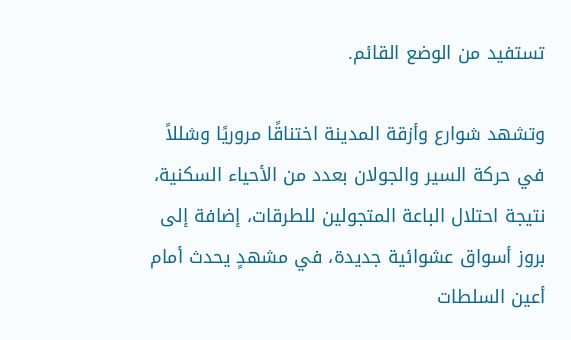تستفيد من الوضع القائم.

وتشهد شوارع وأزقة المدينة اختناقًا مروريًا وشللاً في حركة السير والجولان بعدد من الأحياء السكنية، نتيجة احتلال الباعة المتجولين للطرقات، إضافة إلى بروز أسواق عشوائية جديدة، في مشهدٍ يحدث أمام أعين السلطات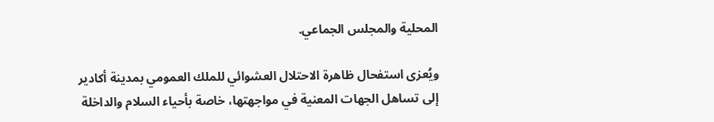المحلية والمجلس الجماعي.

ويُعزى استفحال ظاهرة الاحتلال العشوائي للملك العمومي بمدينة أكادير إلى تساهل الجهات المعنية في مواجهتها، خاصة بأحياء السلام والداخلة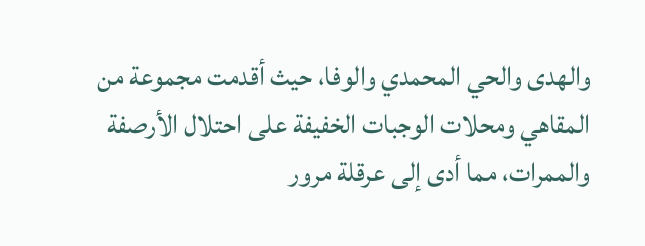والهدى والحي المحمدي والوفا، حيث أقدمت مجموعة من المقاهي ومحلات الوجبات الخفيفة على احتلال الأرصفة والممرات، مما أدى إلى عرقلة مرور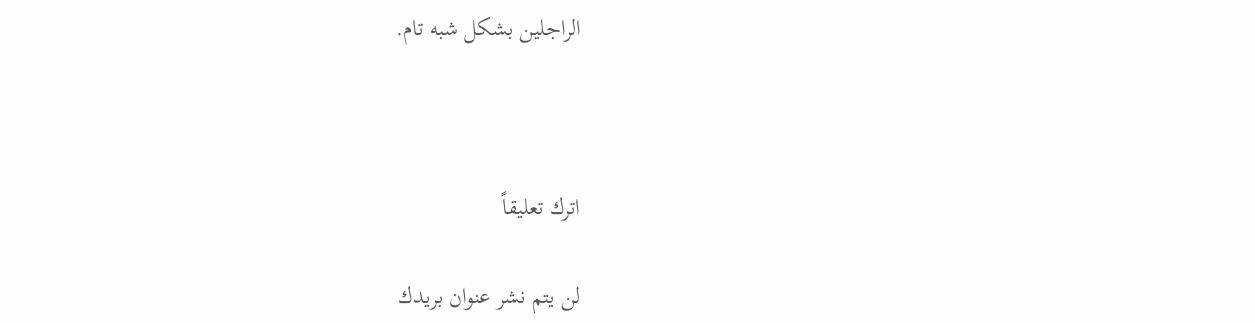الراجلين بشكل شبه تام.



اترك تعليقاً

لن يتم نشر عنوان بريدك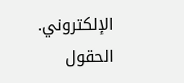الإلكتروني. الحقول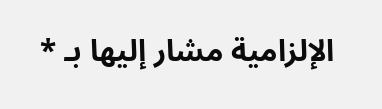الإلزامية مشار إليها بـ *